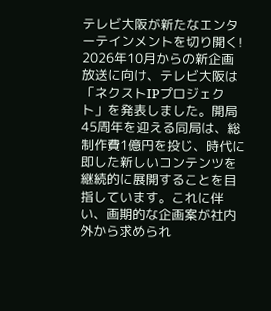テレビ大阪が新たなエンターテインメントを切り開く!
2026年10月からの新企画放送に向け、テレビ大阪は「ネクストIPプロジェクト」を発表しました。開局45周年を迎える同局は、総制作費1億円を投じ、時代に即した新しいコンテンツを継続的に展開することを目指しています。これに伴い、画期的な企画案が社内外から求められ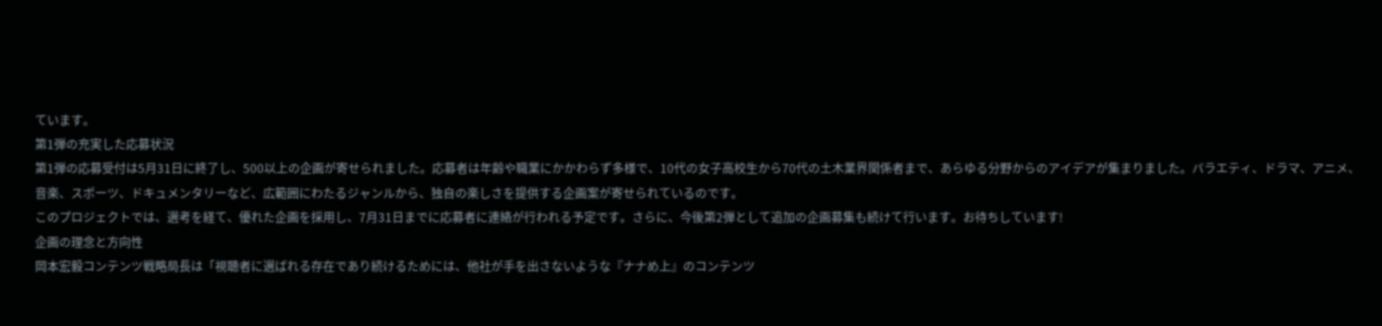ています。
第1弾の充実した応募状況
第1弾の応募受付は5月31日に終了し、500以上の企画が寄せられました。応募者は年齢や職業にかかわらず多様で、10代の女子高校生から70代の土木業界関係者まで、あらゆる分野からのアイデアが集まりました。バラエティ、ドラマ、アニメ、音楽、スポーツ、ドキュメンタリーなど、広範囲にわたるジャンルから、独自の楽しさを提供する企画案が寄せられているのです。
このプロジェクトでは、選考を経て、優れた企画を採用し、7月31日までに応募者に連絡が行われる予定です。さらに、今後第2弾として追加の企画募集も続けて行います。お待ちしています!
企画の理念と方向性
岡本宏毅コンテンツ戦略局長は「視聴者に選ばれる存在であり続けるためには、他社が手を出さないような『ナナめ上』のコンテンツ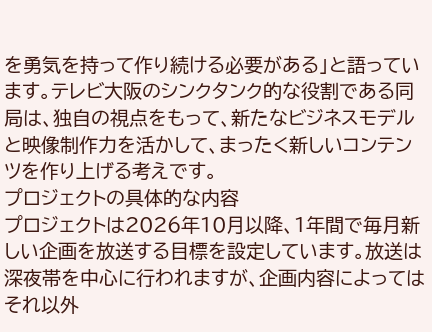を勇気を持って作り続ける必要がある」と語っています。テレビ大阪のシンクタンク的な役割である同局は、独自の視点をもって、新たなビジネスモデルと映像制作力を活かして、まったく新しいコンテンツを作り上げる考えです。
プロジェクトの具体的な内容
プロジェクトは2026年10月以降、1年間で毎月新しい企画を放送する目標を設定しています。放送は深夜帯を中心に行われますが、企画内容によってはそれ以外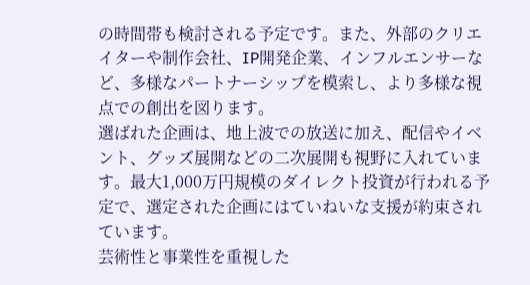の時間帯も検討される予定です。また、外部のクリエイターや制作会社、IP開発企業、インフルエンサーなど、多様なパートナーシップを模索し、より多様な視点での創出を図ります。
選ばれた企画は、地上波での放送に加え、配信やイベント、グッズ展開などの二次展開も視野に入れています。最大1,000万円規模のダイレクト投資が行われる予定で、選定された企画にはていねいな支援が約束されています。
芸術性と事業性を重視した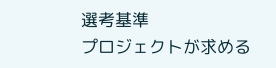選考基準
プロジェクトが求める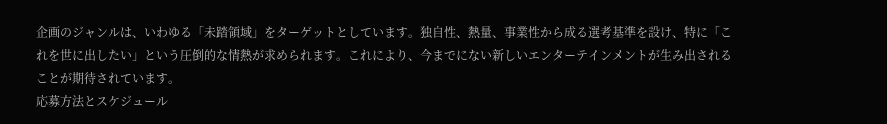企画のジャンルは、いわゆる「未踏領域」をターゲットとしています。独自性、熱量、事業性から成る選考基準を設け、特に「これを世に出したい」という圧倒的な情熱が求められます。これにより、今までにない新しいエンターテインメントが生み出されることが期待されています。
応募方法とスケジュール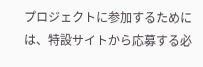プロジェクトに参加するためには、特設サイトから応募する必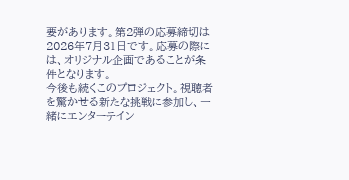要があります。第2弾の応募締切は2026年7月31日です。応募の際には、オリジナル企画であることが条件となります。
今後も続くこのプロジェクト。視聴者を驚かせる新たな挑戦に参加し、一緒にエンターテイン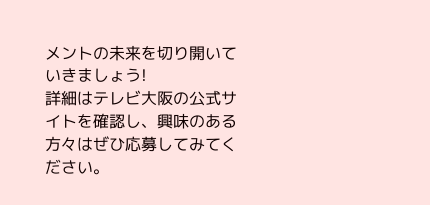メントの未来を切り開いていきましょう!
詳細はテレビ大阪の公式サイトを確認し、興味のある方々はぜひ応募してみてください。